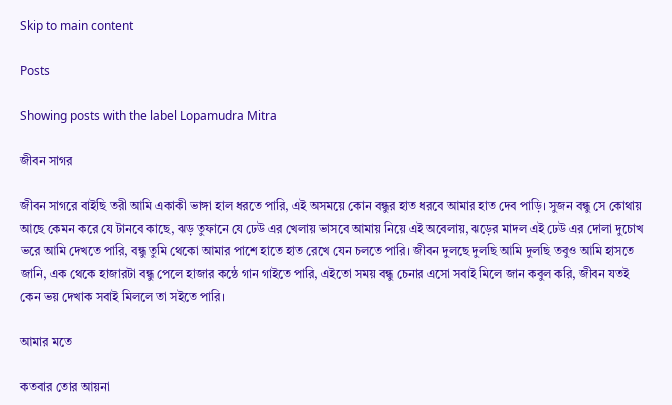Skip to main content

Posts

Showing posts with the label Lopamudra Mitra

জীবন সাগর

জীবন সাগরে বাইছি তরী আমি একাকী ভাঙ্গা হাল ধরতে পারি, এই অসময়ে কোন বন্ধুর হাত ধরবে আমার হাত দেব পাড়ি। সুজন বন্ধু সে কোথায় আছে কেমন করে যে টানবে কাছে, ঝড় তুফানে যে ঢেউ এর খেলায় ভাসবে আমায় নিয়ে এই অবেলায়, ঝড়ের মাদল এই ঢেউ এর দোলা দুচোখ ভরে আমি দেখতে পারি, বন্ধু তুমি থেকো আমার পাশে হাতে হাত রেখে যেন চলতে পারি। জীবন দুলছে দুলছি আমি দুলছি তবুও আমি হাসতে জানি, এক থেকে হাজারটা বন্ধু পেলে হাজার কন্ঠে গান গাইতে পারি, এইতো সময় বন্ধু চেনার এসো সবাই মিলে জান কবুল করি, জীবন যতই কেন ভয় দেখাক সবাই মিললে তা সইতে পারি।

আমার মতে

কতবার তোর আয়না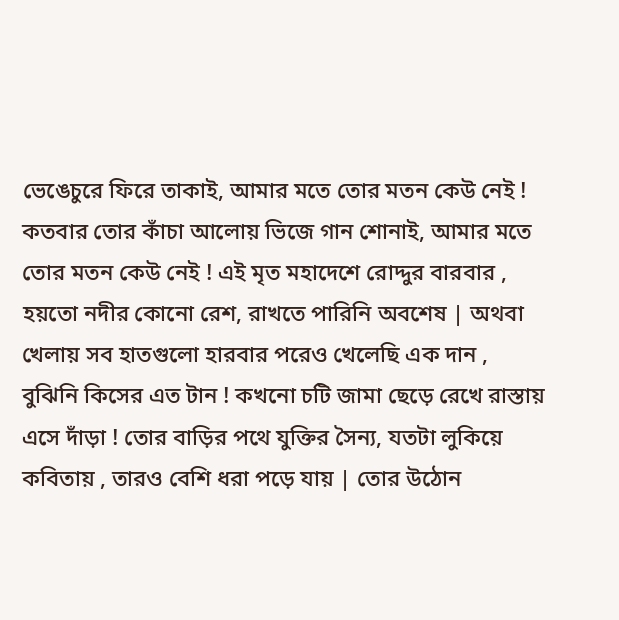ভেঙেচুরে ফিরে তাকাই, আমার মতে তোর মতন কেউ নেই ! কতবার তোর কাঁচা আলোয় ভিজে গান শোনাই, আমার মতে তোর মতন কেউ নেই ! এই মৃত মহাদেশে রোদ্দুর বারবার , হয়তো নদীর কোনো রেশ, রাখতে পারিনি অবশেষ | অথবা খেলায় সব হাতগুলো হারবার পরেও খেলেছি এক দান , বুঝিনি কিসের এত টান ! কখনো চটি জামা ছেড়ে রেখে রাস্তায় এসে দাঁড়া ! তোর বাড়ির পথে যুক্তির সৈন্য, যতটা লুকিয়ে কবিতায় , তারও বেশি ধরা পড়ে যায় | তোর উঠোন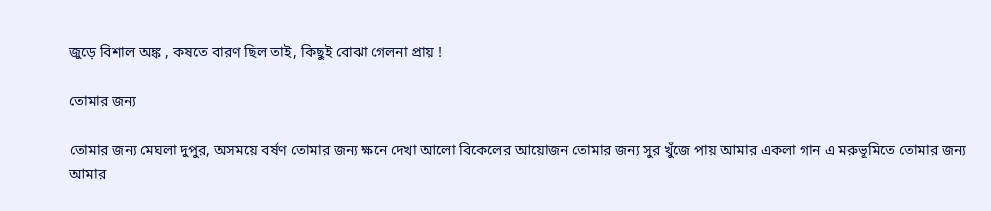জুড়ে বিশাল অঙ্ক , কষতে বারণ ছিল তাই, কিছুই বোঝা গেলনা প্রায় !

তোমার জন্য

তোমার জন্য মেঘলা দুপুর, অসময়ে বর্ষণ তোমার জন্য ক্ষনে দেখা আলো বিকেলের আয়োজন তোমার জন্য সুর খুঁজে পায় আমার একলা গান এ মরুভূমিতে তোমার জন্য আমার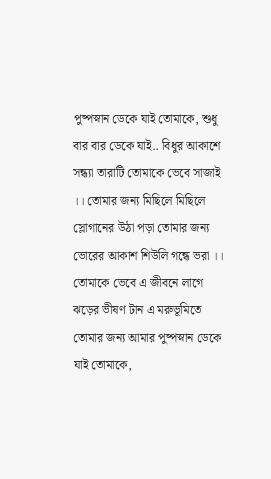পুষ্পস্নান ডেকে যাই তোমাকে, শুধু বার বার ডেকে যাই.. বিধুর আকাশে সন্ধ্যা তারাটি তোমাকে ভেবে সাজাই ।। তোমার জন্য মিছিলে মিছিলে স্লোগানের উঠা পড়া তোমার জন্য ভোরের আকাশ শিউলি গন্ধে ভরা ।। তোমাকে ভেবে এ জীবনে লাগে ঝড়ের ভীষণ টান এ মরুভূমিতে তোমার জন্য আমার পুষ্পস্নান ডেকে যাই তোমাকে,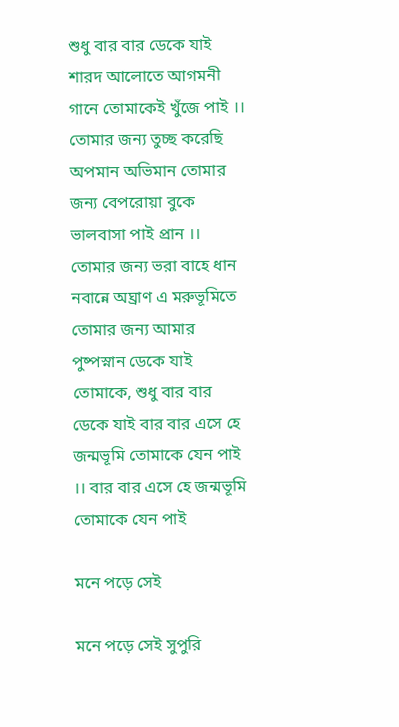শুধু বার বার ডেকে যাই শারদ আলোতে আগমনী গানে তোমাকেই খুঁজে পাই ।। তোমার জন্য তুচ্ছ করেছি অপমান অভিমান তোমার জন্য বেপরোয়া বুকে ভালবাসা পাই প্রান ।। তোমার জন্য ভরা বাহে ধান নবান্নে অঘ্রাণ এ মরুভূমিতে তোমার জন্য আমার পুষ্পস্নান ডেকে যাই তোমাকে, শুধু বার বার ডেকে যাই বার বার এসে হে জন্মভূমি তোমাকে যেন পাই ।। বার বার এসে হে জন্মভূমি তোমাকে যেন পাই

মনে পড়ে সেই

মনে পড়ে সেই সুপুরি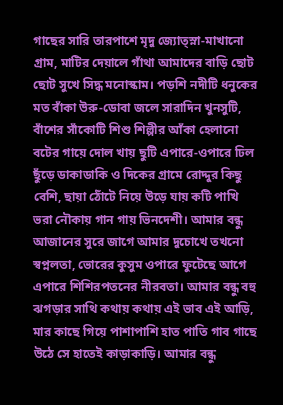গাছের সারি তারপাশে মৃদু জ্যোত্‌স্না-মাখানো গ্রাম, মাটির দেয়ালে গাঁথা আমাদের বাড়ি ছোট ছোট সুখে সিদ্ধ মনোস্কাম। পড়শি নদীটি ধনুকের মত বাঁকা উরু-ডোবা জলে সারাদিন খুনসুটি, বাঁশের সাঁকোটি শিশু শিল্পীর আঁকা হেলানো বটের গায়ে দোল খায় ছুটি এপারে-ওপারে ঢিল ছুঁড়ে ডাকাডাকি ও দিকের গ্রামে রোদ্দুর কিছু বেশি, ছায়া ঠোঁটে নিয়ে উড়ে যায় কটি পাখি ভরা নৌকায় গান গায় ভিনদেশী। আমার বন্ধু আজানের সুরে জাগে আমার দুচোখে তখনো স্বপ্নলতা, ভোরের কুসুম ওপারে ফুটেছে আগে এপারে শিশিরপতনের নীরবতা। আমার বন্ধু বহু ঝগড়ার সাথি কথায় কথায় এই ভাব এই আড়ি, মার কাছে গিয়ে পাশাপাশি হাত পাতি গাব গাছে উঠে সে হাতেই কাড়াকাড়ি। আমার বন্ধু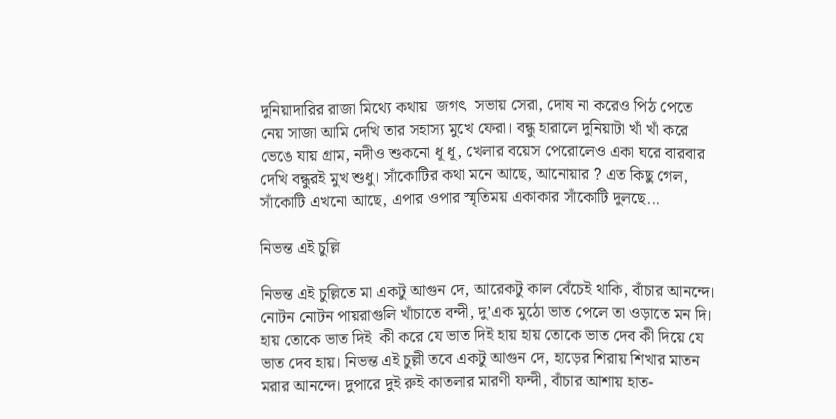দুনিয়াদারির রাজা মিথ্যে কথায়  জগৎ  সভায় সেরা, দোষ না করেও পিঠ পেতে নেয় সাজা আমি দেখি তার সহাস্য মুখে ফেরা। বন্ধু হারালে দুনিয়াটা খাঁ খাঁ করে ভেঙে যায় গ্রাম, নদীও শুকনো ধূ ধূ, খেলার বয়েস পেরোলেও একা ঘরে বারবার দেখি বন্ধুরই মুখ শুধু। সাঁকোটির কথা মনে আছে, আনোয়ার ? এত কিছু গেল, সাঁকোটি এখনো আছে, এপার ওপার স্মৃতিময় একাকার সাঁকোটি দুলছে...

নিভন্ত এই চুল্লি

নিভন্ত এই চুল্লিতে মা একটু আগুন দে, আরেকটু কাল বেঁচেই থাকি, বাঁচার আনন্দে। নোটন নোটন পায়রাগুলি খাঁচাতে বন্দী, দু’এক মুঠো ভাত পেলে তা ওড়াতে মন দি। হায় তোকে ভাত দিই  কী করে যে ভাত দিই হায় হায় তোকে ভাত দেব কী দিয়ে যে ভাত দেব হায়। নিভন্ত এই চুল্লী তবে একটু আগুন দে, হাড়ের শিরায় শিখার মাতন মরার আনন্দে। দুপারে দুই রুই কাতলার মারণী ফন্দী, বাঁচার আশায় হাত-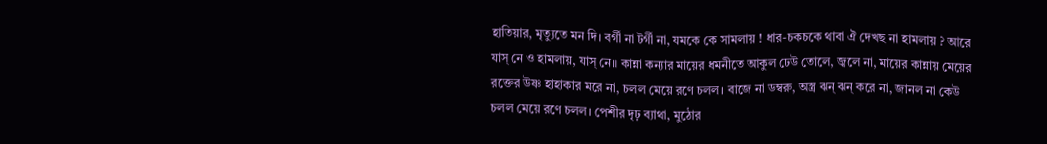হাতিয়ার, মৃত্যুতে মন দি। বর্গী না টর্গী না, যমকে কে সামলায় ! ধার-চকচকে থাবা ঐ দেখছ না হামলায় ? আরে যাস্ নে ও হামলায়, যাস্ নে॥ কান্না কন্যার মায়ের ধমনীতে আকুল ঢেউ তোলে, জ্বলে না, মায়ের কান্নায় মেয়ের রক্তের উষ্ণ হাহাকার মরে না, চলল মেয়ে রণে চলল। বাজে না ডম্বরু, অস্ত্র ঝন্ ঝন্ করে না, জানল না কেউ চলল মেয়ে রণে চলল। পেশীর দৃঢ় ব্যাথা, মুঠোর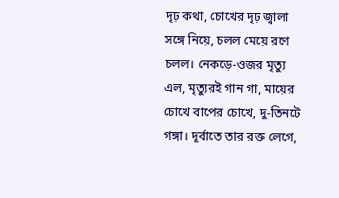দৃঢ় কথা, চোখের দৃঢ় জ্বালা সঙ্গে নিয়ে, চলল মেয়ে রণে চলল। নেকড়ে-ওজর মৃত্যু এল, মৃত্যুরই গান গা, মায়ের চোখে বাপের চোখে, দু-তিনটে গঙ্গা। দূর্বাতে তার রক্ত লেগে,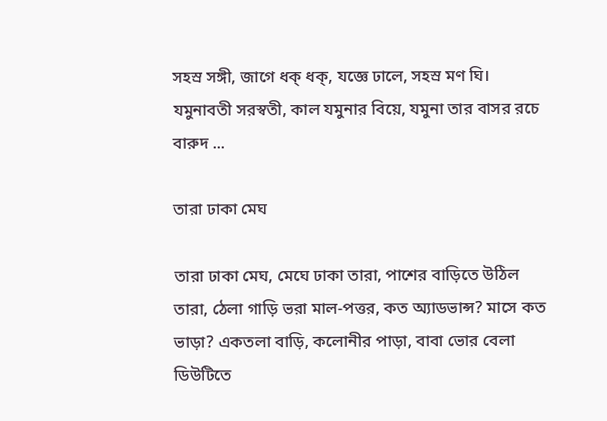সহস্র সঙ্গী, জাগে ধক্ ধক্, যজ্ঞে ঢালে, সহস্র মণ ঘি। যমুনাবতী সরস্বতী, কাল যমুনার বিয়ে, যমুনা তার বাসর রচে বারুদ ...

তারা ঢাকা মেঘ

তারা ঢাকা মেঘ, মেঘে ঢাকা তারা, পাশের বাড়িতে উঠিল তারা, ঠেলা গাড়ি ভরা মাল-পত্তর, কত অ্যাডভান্স? মাসে কত ভাড়া? একতলা বাড়ি, কলোনীর পাড়া, বাবা ভোর বেলা ডিউটিতে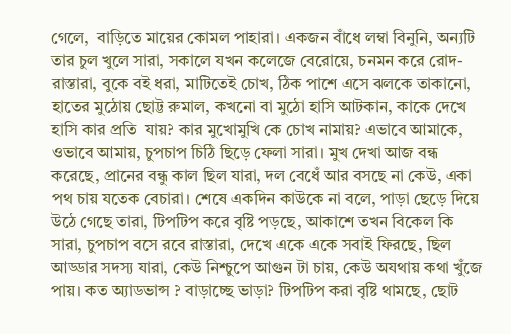গেলে,  বাড়িতে মায়ের কোমল পাহারা। একজন বাঁধে লম্বা বিনুনি, অন্যটি তার চুল খুলে সারা, সকালে যখন কলেজে বেরোয়ে, চনমন করে রোদ-রাস্তারা, বুকে বই ধরা, মাটিতেই চোখ, ঠিক পাশে এসে ঝলকে তাকানো, হাতের মুঠোয় ছোট্ট রুমাল, কখনো বা মুঠো হাসি আটকান, কাকে দেখে হাসি কার প্রতি  যায়? কার মুখোমুখি কে চোখ নামায়? এভাবে আমাকে, ওভাবে আমায়, চুপচাপ চিঠি ছিড়ে ফেলা সারা। মুখ দেখা আজ বন্ধ করেছে, প্রানের বন্ধু কাল ছিল যারা, দল বেধেঁ আর বসছে না কেউ, একা পথ চায় যতেক বেচারা। শেষে একদিন কাউকে না বলে, পাড়া ছেড়ে দিয়ে উঠে গেছে তারা, টিপটিপ করে বৃষ্টি পড়ছে, আকাশে তখন বিকেল কি সারা, চুপচাপ বসে রবে রাস্তারা, দেখে একে একে সবাই ফিরছে, ছিল আড্ডার সদস্য যারা, কেউ নিশ্চুপে আগুন টা চায়, কেউ অযথায় কথা খুঁজে পায়। কত অ্যাডভান্স ? বাড়াচ্ছে ভাড়া? টিপটিপ করা বৃষ্টি থামছে, ছোট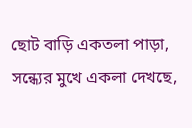ছোট বাড়ি একতলা পাড়া, সন্ধ্যের মুখে একলা দেখছে,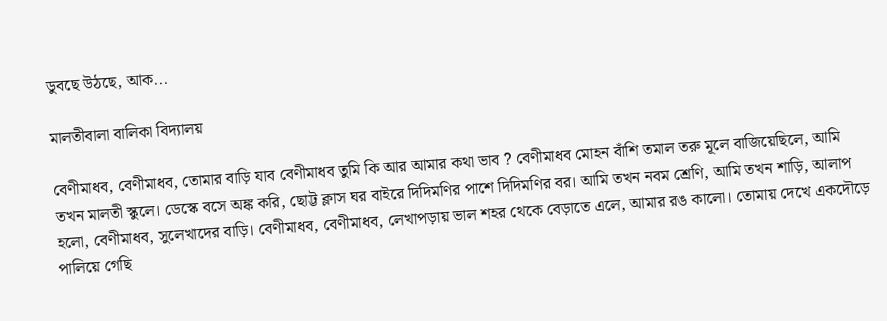ডুবছে উঠছে, আক...

মালতীবালা বালিকা বিদ্যালয়

বেণীমাধব, বেণীমাধব, তোমার বাড়ি যাব বেণীমাধব তুমি কি আর আমার কথা ভাব ? বেণীমাধব মোহন বাঁশি তমাল তরু মূলে বাজিয়েছিলে, আমি তখন মালতী স্কুলে। ডেস্কে বসে অঙ্ক করি, ছোট্ট ক্লাস ঘর বাইরে দিদিমণির পাশে দিদিমণির বর। আমি তখন নবম শ্রেণি, আমি তখন শাড়ি, আলাপ হলো, বেণীমাধব, সুলেখাদের বাড়ি। বেণীমাধব, বেণীমাধব, লেখাপড়ায় ভাল শহর থেকে বেড়াতে এলে, আমার রঙ কালো। তোমায় দেখে একদৌড়ে পালিয়ে গেছি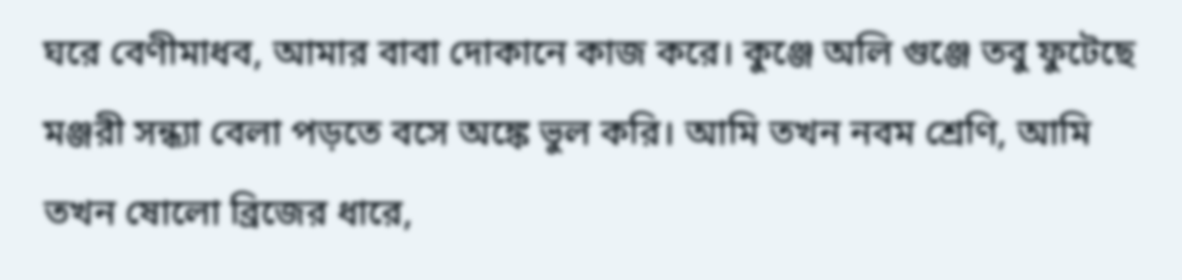ঘরে বেণীমাধব, আমার বাবা দোকানে কাজ করে। কুঞ্জে অলি গুঞ্জে তবু ফুটেছে মঞ্জরী সন্ধ্যা বেলা পড়তে বসে অঙ্কে ভুল করি। আমি তখন নবম শ্রেণি, আমি তখন ষোলো ব্রিজের ধারে,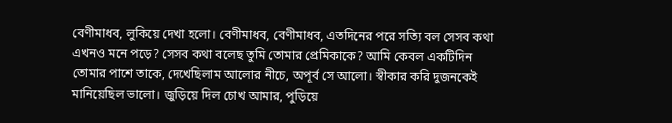বেণীমাধব, লুকিয়ে দেখা হলো। বেণীমাধব, বেণীমাধব, এতদিনের পরে সত্যি বল সেসব কথা এখনও মনে পড়ে? সেসব কথা বলেছ তুমি তোমার প্রেমিকাকে? আমি কেবল একটিদিন তোমার পাশে তাকে, দেখেছিলাম আলোর নীচে, অপূর্ব সে আলো। স্বীকার করি দুজনকেই মানিয়েছিল ভালো। জুড়িয়ে দিল চোখ আমার, পুড়িয়ে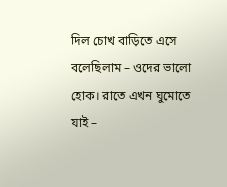দিল চোখ বাড়িতে এসে বলেছিলাম – ওদের ভালো হোক। রাতে এখন ঘুমোতে যাই –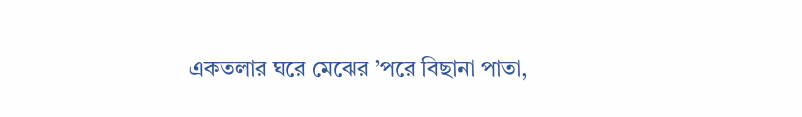একতলার ঘরে মেঝের ’পরে বিছানা পাতা,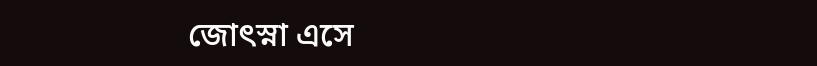জোৎস্না এসে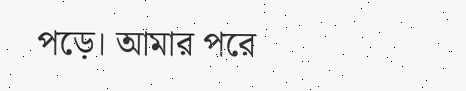পড়ে। আমার পরে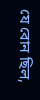যে বোন ছিল,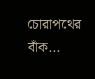চোরাপথের বাঁক...